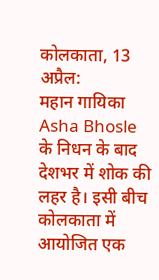कोलकाता, 13 अप्रैल:
महान गायिका Asha Bhosle के निधन के बाद देशभर में शोक की लहर है। इसी बीच कोलकाता में आयोजित एक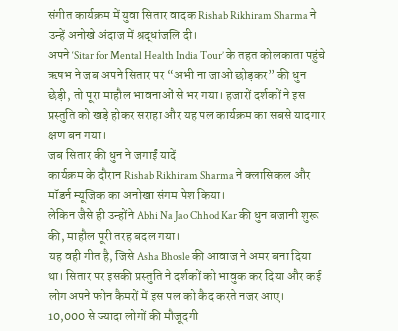संगीत कार्यक्रम में युवा सितार वादक Rishab Rikhiram Sharma ने उन्हें अनोखे अंदाज में श्रद्धांजलि दी।
अपने ‘Sitar for Mental Health India Tour’ के तहत कोलकाता पहुंचे ऋषभ ने जब अपने सितार पर “अभी ना जाओ छोड़कर” की धुन छेड़ी, तो पूरा माहौल भावनाओं से भर गया। हजारों दर्शकों ने इस प्रस्तुति को खड़े होकर सराहा और यह पल कार्यक्रम का सबसे यादगार क्षण बन गया।
जब सितार की धुन ने जगाईं यादें
कार्यक्रम के दौरान Rishab Rikhiram Sharma ने क्लासिकल और मॉडर्न म्यूजिक का अनोखा संगम पेश किया।
लेकिन जैसे ही उन्होंने Abhi Na Jao Chhod Kar की धुन बजानी शुरू की, माहौल पूरी तरह बदल गया।
यह वही गीत है, जिसे Asha Bhosle की आवाज ने अमर बना दिया था। सितार पर इसकी प्रस्तुति ने दर्शकों को भावुक कर दिया और कई लोग अपने फोन कैमरों में इस पल को कैद करते नजर आए।
10,000 से ज्यादा लोगों की मौजूदगी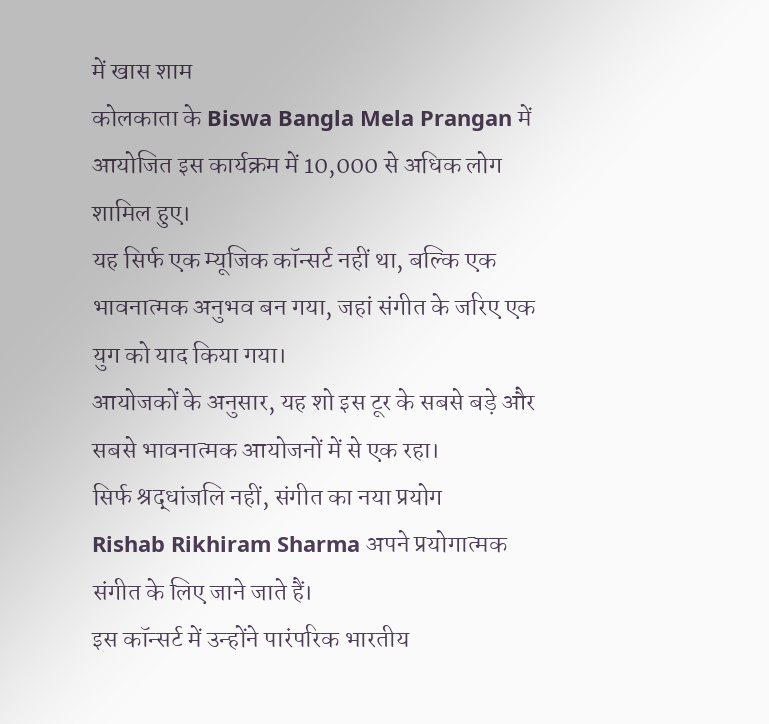में खास शाम
कोलकाता के Biswa Bangla Mela Prangan में आयोजित इस कार्यक्रम में 10,000 से अधिक लोग शामिल हुए।
यह सिर्फ एक म्यूजिक कॉन्सर्ट नहीं था, बल्कि एक भावनात्मक अनुभव बन गया, जहां संगीत के जरिए एक युग को याद किया गया।
आयोजकों के अनुसार, यह शो इस टूर के सबसे बड़े और सबसे भावनात्मक आयोजनों में से एक रहा।
सिर्फ श्रद्धांजलि नहीं, संगीत का नया प्रयोग
Rishab Rikhiram Sharma अपने प्रयोगात्मक संगीत के लिए जाने जाते हैं।
इस कॉन्सर्ट में उन्होंने पारंपरिक भारतीय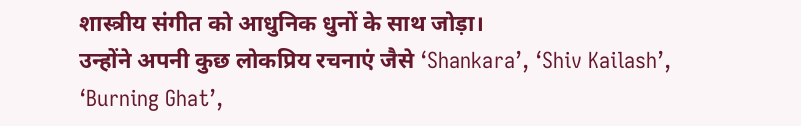शास्त्रीय संगीत को आधुनिक धुनों के साथ जोड़ा।
उन्होंने अपनी कुछ लोकप्रिय रचनाएं जैसे ‘Shankara’, ‘Shiv Kailash’, ‘Burning Ghat’,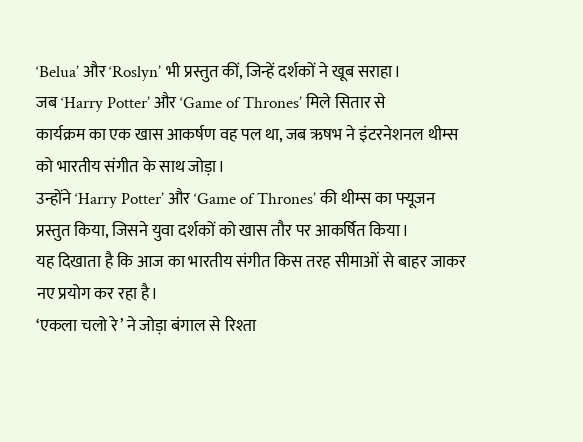‘Belua’ और ‘Roslyn’ भी प्रस्तुत कीं, जिन्हें दर्शकों ने खूब सराहा।
जब ‘Harry Potter’ और ‘Game of Thrones’ मिले सितार से
कार्यक्रम का एक खास आकर्षण वह पल था, जब ऋषभ ने इंटरनेशनल थीम्स को भारतीय संगीत के साथ जोड़ा।
उन्होंने ‘Harry Potter’ और ‘Game of Thrones’ की थीम्स का फ्यूजन प्रस्तुत किया, जिसने युवा दर्शकों को खास तौर पर आकर्षित किया।
यह दिखाता है कि आज का भारतीय संगीत किस तरह सीमाओं से बाहर जाकर नए प्रयोग कर रहा है।
‘एकला चलो रे’ ने जोड़ा बंगाल से रिश्ता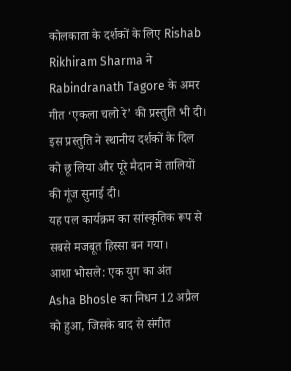कोलकाता के दर्शकों के लिए Rishab Rikhiram Sharma ने Rabindranath Tagore के अमर गीत ‘एकला चलो रे’ की प्रस्तुति भी दी।
इस प्रस्तुति ने स्थानीय दर्शकों के दिल को छू लिया और पूरे मैदान में तालियों की गूंज सुनाई दी।
यह पल कार्यक्रम का सांस्कृतिक रूप से सबसे मजबूत हिस्सा बन गया।
आशा भोसले: एक युग का अंत
Asha Bhosle का निधन 12 अप्रैल को हुआ, जिसके बाद से संगीत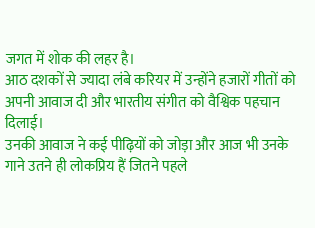जगत में शोक की लहर है।
आठ दशकों से ज्यादा लंबे करियर में उन्होंने हजारों गीतों को अपनी आवाज दी और भारतीय संगीत को वैश्विक पहचान दिलाई।
उनकी आवाज ने कई पीढ़ियों को जोड़ा और आज भी उनके गाने उतने ही लोकप्रिय हैं जितने पहले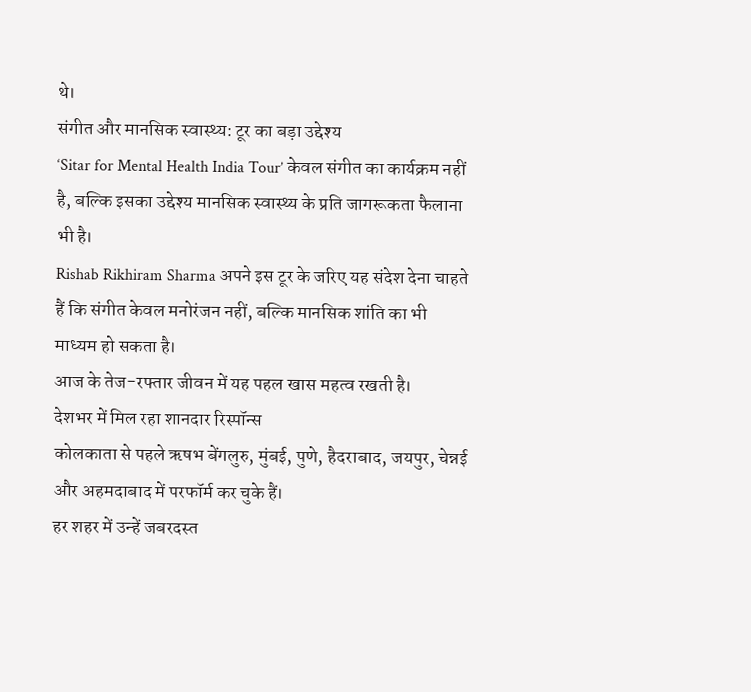थे।
संगीत और मानसिक स्वास्थ्य: टूर का बड़ा उद्देश्य
‘Sitar for Mental Health India Tour’ केवल संगीत का कार्यक्रम नहीं है, बल्कि इसका उद्देश्य मानसिक स्वास्थ्य के प्रति जागरूकता फैलाना भी है।
Rishab Rikhiram Sharma अपने इस टूर के जरिए यह संदेश देना चाहते हैं कि संगीत केवल मनोरंजन नहीं, बल्कि मानसिक शांति का भी माध्यम हो सकता है।
आज के तेज-रफ्तार जीवन में यह पहल खास महत्व रखती है।
देशभर में मिल रहा शानदार रिस्पॉन्स
कोलकाता से पहले ऋषभ बेंगलुरु, मुंबई, पुणे, हैदराबाद, जयपुर, चेन्नई और अहमदाबाद में परफॉर्म कर चुके हैं।
हर शहर में उन्हें जबरदस्त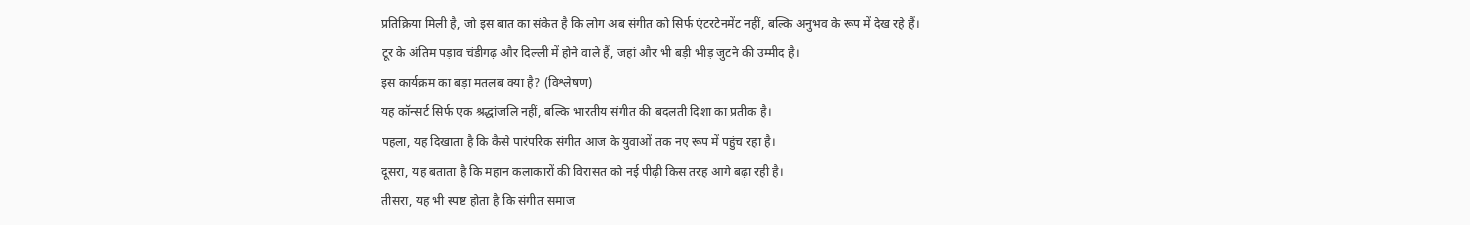प्रतिक्रिया मिली है, जो इस बात का संकेत है कि लोग अब संगीत को सिर्फ एंटरटेनमेंट नहीं, बल्कि अनुभव के रूप में देख रहे हैं।
टूर के अंतिम पड़ाव चंडीगढ़ और दिल्ली में होने वाले हैं, जहां और भी बड़ी भीड़ जुटने की उम्मीद है।
इस कार्यक्रम का बड़ा मतलब क्या है? (विश्लेषण)
यह कॉन्सर्ट सिर्फ एक श्रद्धांजलि नहीं, बल्कि भारतीय संगीत की बदलती दिशा का प्रतीक है।
पहला, यह दिखाता है कि कैसे पारंपरिक संगीत आज के युवाओं तक नए रूप में पहुंच रहा है।
दूसरा, यह बताता है कि महान कलाकारों की विरासत को नई पीढ़ी किस तरह आगे बढ़ा रही है।
तीसरा, यह भी स्पष्ट होता है कि संगीत समाज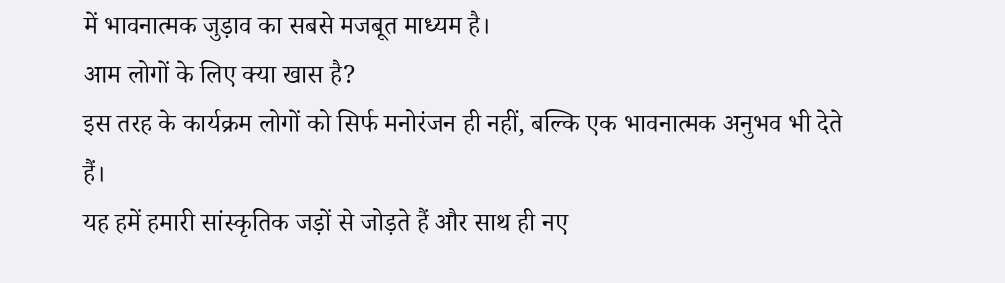में भावनात्मक जुड़ाव का सबसे मजबूत माध्यम है।
आम लोगों के लिए क्या खास है?
इस तरह के कार्यक्रम लोगों को सिर्फ मनोरंजन ही नहीं, बल्कि एक भावनात्मक अनुभव भी देते हैं।
यह हमें हमारी सांस्कृतिक जड़ों से जोड़ते हैं और साथ ही नए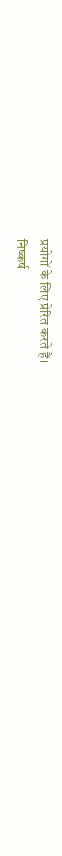प्रयोगों के लिए प्रेरित करते हैं।
निष्कर्ष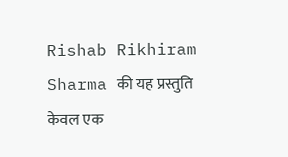Rishab Rikhiram Sharma की यह प्रस्तुति केवल एक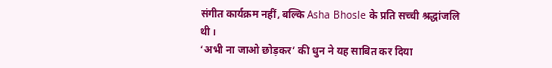संगीत कार्यक्रम नहीं, बल्कि Asha Bhosle के प्रति सच्ची श्रद्धांजलि थी।
‘अभी ना जाओ छोड़कर’ की धुन ने यह साबित कर दिया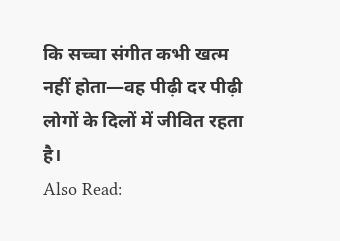कि सच्चा संगीत कभी खत्म नहीं होता—वह पीढ़ी दर पीढ़ी लोगों के दिलों में जीवित रहता है।
Also Read: